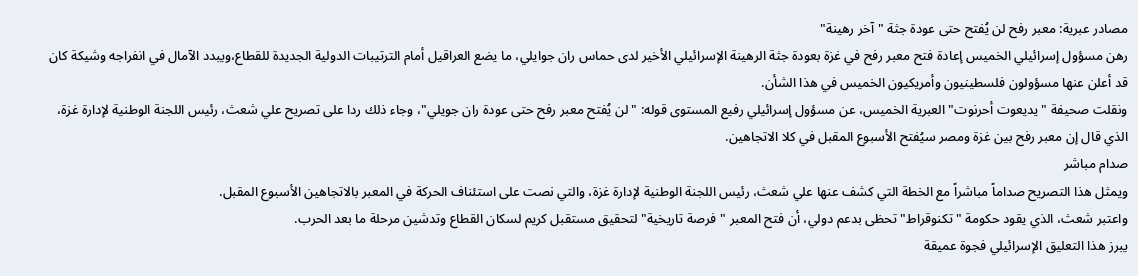مصادر عبرية: معبر رفح لن يُفتح حتى عودة جثة "آخر رهينة"
رهن مسؤول إسرائيلي الخميس إعادة فتح معبر رفح في غزة بعودة جثة الرهينة الإسرائيلي الأخير لدى حماس ران جوايلي، ما يضع العراقيل أمام الترتيبات الدولية الجديدة للقطاع،ويبدد الآمال في انفراجه وشيكة كان قد أعلن عنها مسؤولون فلسطينيون وأمريكيون الخميس في هذا الشأن.
ونقلت صحيفة "يديعوت أحرنوت" العبرية الخميس، عن مسؤول إسرائيلي رفيع المستوى قوله: "لن يُفتح معبر رفح حتى عودة ران جويلي"، وجاء ذلك ردا على تصريح علي شعث، رئيس اللجنة الوطنية لإدارة غزة، الذي قال إن معبر رفح بين غزة ومصر سيُفتح الأسبوع المقبل في كلا الاتجاهين.
صدام مباشر
ويمثل هذا التصريح صداماً مباشراً مع الخطة التي كشف عنها علي شعث، رئيس اللجنة الوطنية لإدارة غزة، والتي نصت على استئناف الحركة في المعبر بالاتجاهين الأسبوع المقبل.
واعتبر شعث، الذي يقود حكومة "تكنوقراط" تحظى بدعم دولي، أن فتح المعبر "فرصة تاريخية" لتحقيق مستقبل كريم لسكان القطاع وتدشين مرحلة ما بعد الحرب.
يبرز هذا التعليق الإسرائيلي فجوة عميقة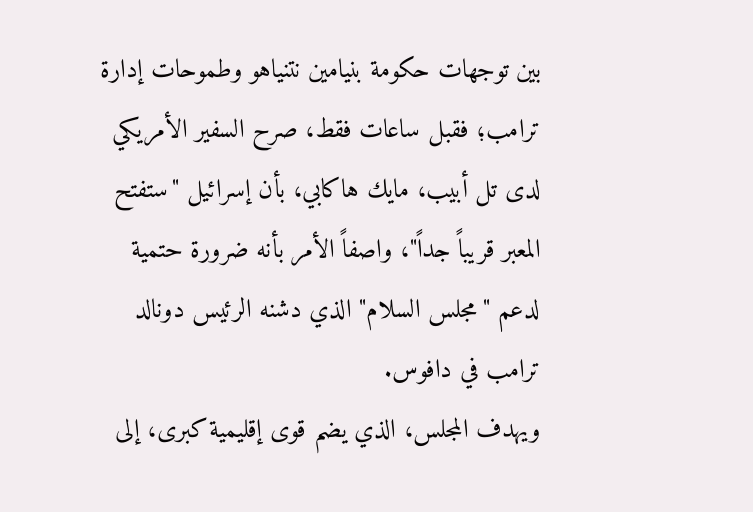بين توجهات حكومة بنيامين نتنياهو وطموحات إدارة ترامب؛ فقبل ساعات فقط، صرح السفير الأمريكي لدى تل أبيب، مايك هاكابي، بأن إسرائيل "ستفتح المعبر قريباً جداً"، واصفاً الأمر بأنه ضرورة حتمية لدعم "مجلس السلام" الذي دشنه الرئيس دونالد ترامب في دافوس.
ويهدف المجلس، الذي يضم قوى إقليمية كبرى، إلى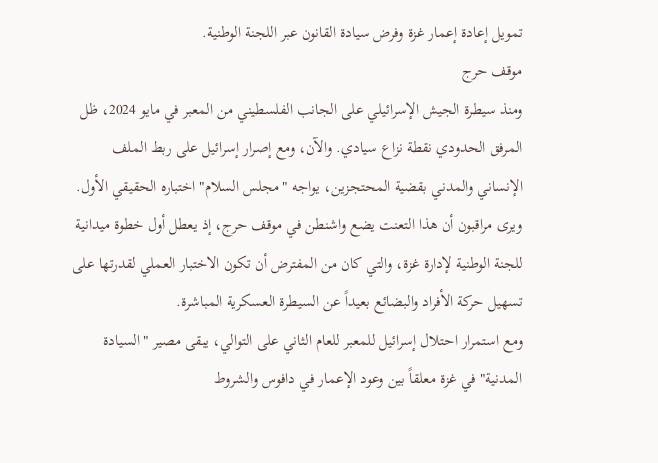تمويل إعادة إعمار غزة وفرض سيادة القانون عبر اللجنة الوطنية.
موقف حرج
ومنذ سيطرة الجيش الإسرائيلي على الجانب الفلسطيني من المعبر في مايو 2024، ظل المرفق الحدودي نقطة نزاع سيادي. والآن، ومع إصرار إسرائيل على ربط الملف الإنساني والمدني بقضية المحتجزين، يواجه "مجلس السلام" اختباره الحقيقي الأول.
ويرى مراقبون أن هذا التعنت يضع واشنطن في موقف حرج، إذ يعطل أول خطوة ميدانية للجنة الوطنية لإدارة غزة، والتي كان من المفترض أن تكون الاختبار العملي لقدرتها على تسهيل حركة الأفراد والبضائع بعيداً عن السيطرة العسكرية المباشرة.
ومع استمرار احتلال إسرائيل للمعبر للعام الثاني على التوالي، يبقى مصير "السيادة المدنية" في غزة معلقاً بين وعود الإعمار في دافوس والشروط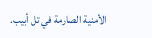الأمنية الصارمة في تل أبيب.